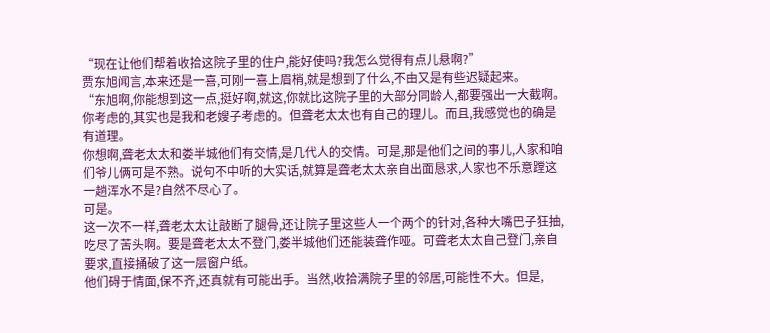“现在让他们帮着收拾这院子里的住户,能好使吗?我怎么觉得有点儿悬啊?”
贾东旭闻言,本来还是一喜,可刚一喜上眉梢,就是想到了什么,不由又是有些迟疑起来。
“东旭啊,你能想到这一点,挺好啊,就这,你就比这院子里的大部分同龄人,都要强出一大截啊。
你考虑的,其实也是我和老嫂子考虑的。但聋老太太也有自己的理儿。而且,我感觉也的确是有道理。
你想啊,聋老太太和娄半城他们有交情,是几代人的交情。可是,那是他们之间的事儿,人家和咱们爷儿俩可是不熟。说句不中听的大实话,就算是聋老太太亲自出面恳求,人家也不乐意蹚这一趟浑水不是?自然不尽心了。
可是。
这一次不一样,聋老太太让敲断了腿骨,还让院子里这些人一个两个的针对,各种大嘴巴子狂抽,吃尽了苦头啊。要是聋老太太不登门,娄半城他们还能装聋作哑。可聋老太太自己登门,亲自要求,直接捅破了这一层窗户纸。
他们碍于情面,保不齐,还真就有可能出手。当然,收拾满院子里的邻居,可能性不大。但是,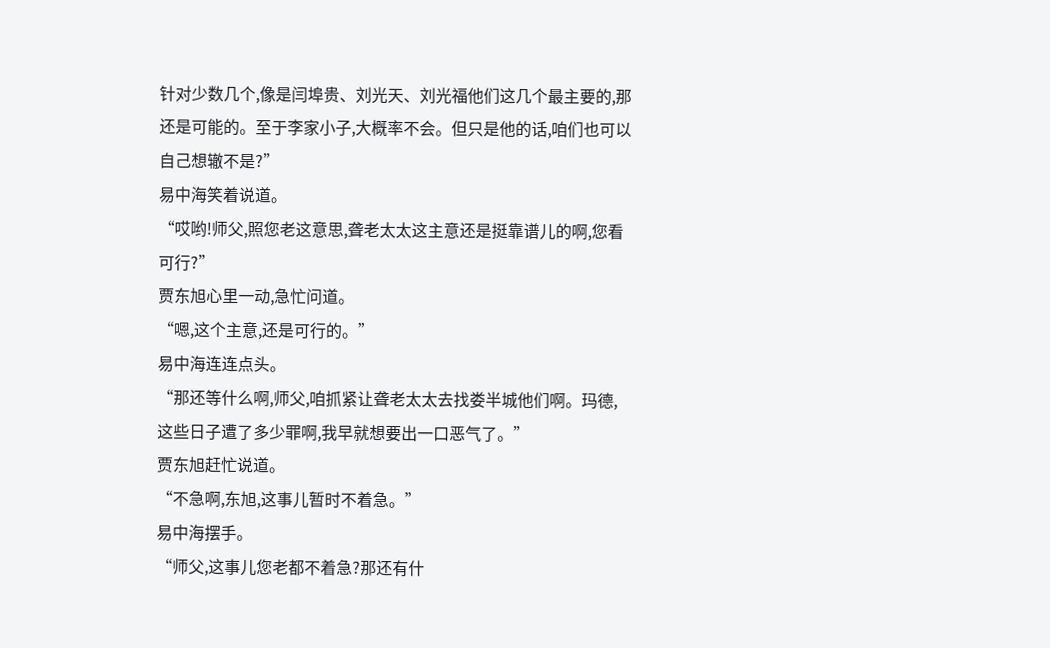针对少数几个,像是闫埠贵、刘光天、刘光福他们这几个最主要的,那还是可能的。至于李家小子,大概率不会。但只是他的话,咱们也可以自己想辙不是?”
易中海笑着说道。
“哎哟!师父,照您老这意思,聋老太太这主意还是挺靠谱儿的啊,您看可行?”
贾东旭心里一动,急忙问道。
“嗯,这个主意,还是可行的。”
易中海连连点头。
“那还等什么啊,师父,咱抓紧让聋老太太去找娄半城他们啊。玛德,这些日子遭了多少罪啊,我早就想要出一口恶气了。”
贾东旭赶忙说道。
“不急啊,东旭,这事儿暂时不着急。”
易中海摆手。
“师父,这事儿您老都不着急?那还有什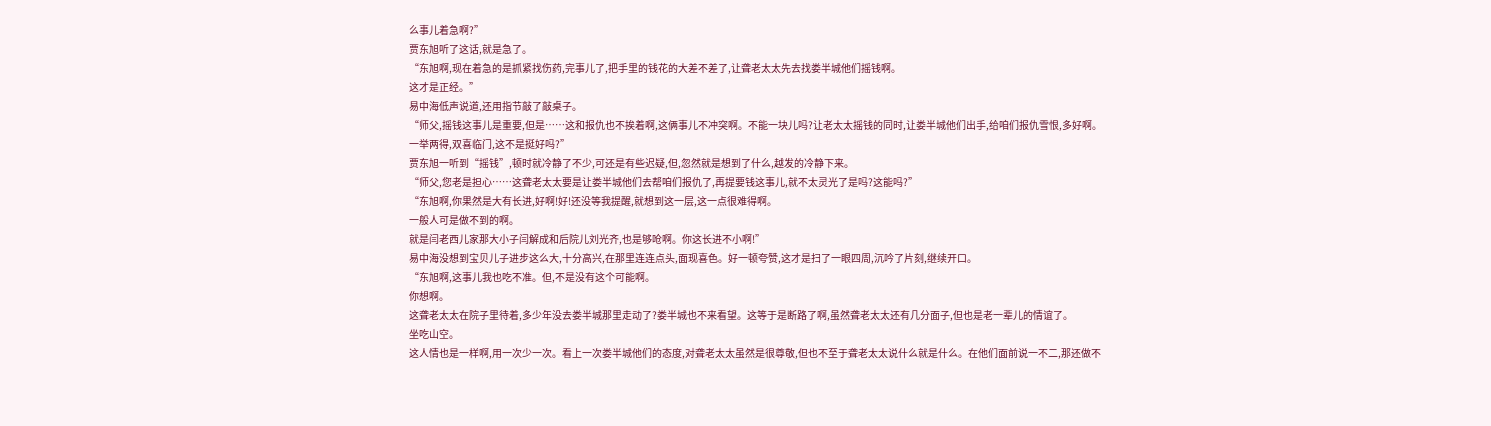么事儿着急啊?”
贾东旭听了这话,就是急了。
“东旭啊,现在着急的是抓紧找伤药,完事儿了,把手里的钱花的大差不差了,让聋老太太先去找娄半城他们摇钱啊。
这才是正经。”
易中海低声说道,还用指节敲了敲桌子。
“师父,摇钱这事儿是重要,但是……这和报仇也不挨着啊,这俩事儿不冲突啊。不能一块儿吗?让老太太摇钱的同时,让娄半城他们出手,给咱们报仇雪恨,多好啊。
一举两得,双喜临门,这不是挺好吗?”
贾东旭一听到“摇钱”,顿时就冷静了不少,可还是有些迟疑,但,忽然就是想到了什么,越发的冷静下来。
“师父,您老是担心……这聋老太太要是让娄半城他们去帮咱们报仇了,再提要钱这事儿,就不太灵光了是吗?这能吗?”
“东旭啊,你果然是大有长进,好啊!好!还没等我提醒,就想到这一层,这一点很难得啊。
一般人可是做不到的啊。
就是闫老西儿家那大小子闫解成和后院儿刘光齐,也是够呛啊。你这长进不小啊!”
易中海没想到宝贝儿子进步这么大,十分高兴,在那里连连点头,面现喜色。好一顿夸赞,这才是扫了一眼四周,沉吟了片刻,继续开口。
“东旭啊,这事儿我也吃不准。但,不是没有这个可能啊。
你想啊。
这聋老太太在院子里待着,多少年没去娄半城那里走动了?娄半城也不来看望。这等于是断路了啊,虽然聋老太太还有几分面子,但也是老一辈儿的情谊了。
坐吃山空。
这人情也是一样啊,用一次少一次。看上一次娄半城他们的态度,对聋老太太虽然是很尊敬,但也不至于聋老太太说什么就是什么。在他们面前说一不二,那还做不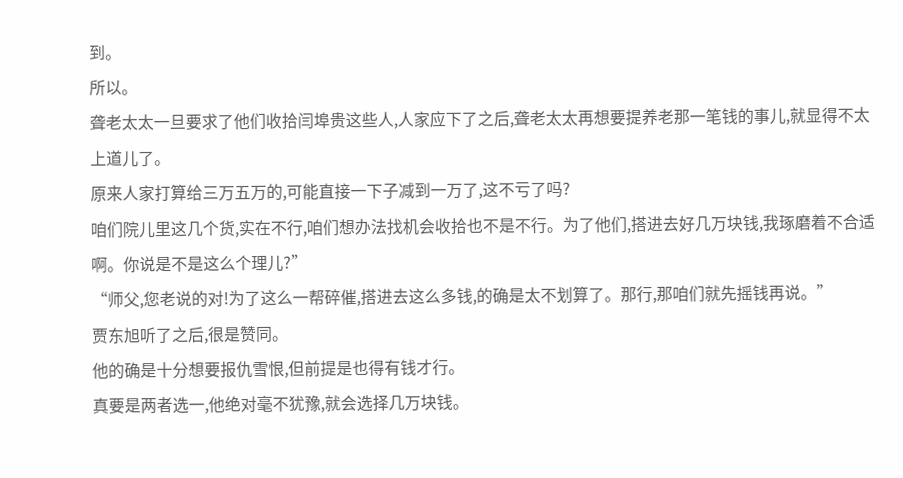到。
所以。
聋老太太一旦要求了他们收拾闫埠贵这些人,人家应下了之后,聋老太太再想要提养老那一笔钱的事儿,就显得不太上道儿了。
原来人家打算给三万五万的,可能直接一下子减到一万了,这不亏了吗?
咱们院儿里这几个货,实在不行,咱们想办法找机会收拾也不是不行。为了他们,搭进去好几万块钱,我琢磨着不合适啊。你说是不是这么个理儿?”
“师父,您老说的对!为了这么一帮碎催,搭进去这么多钱,的确是太不划算了。那行,那咱们就先摇钱再说。”
贾东旭听了之后,很是赞同。
他的确是十分想要报仇雪恨,但前提是也得有钱才行。
真要是两者选一,他绝对毫不犹豫,就会选择几万块钱。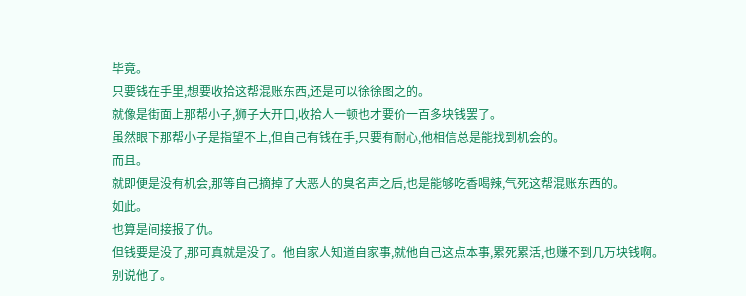毕竟。
只要钱在手里,想要收拾这帮混账东西,还是可以徐徐图之的。
就像是街面上那帮小子,狮子大开口,收拾人一顿也才要价一百多块钱罢了。
虽然眼下那帮小子是指望不上,但自己有钱在手,只要有耐心,他相信总是能找到机会的。
而且。
就即便是没有机会,那等自己摘掉了大恶人的臭名声之后,也是能够吃香喝辣,气死这帮混账东西的。
如此。
也算是间接报了仇。
但钱要是没了,那可真就是没了。他自家人知道自家事,就他自己这点本事,累死累活,也赚不到几万块钱啊。
别说他了。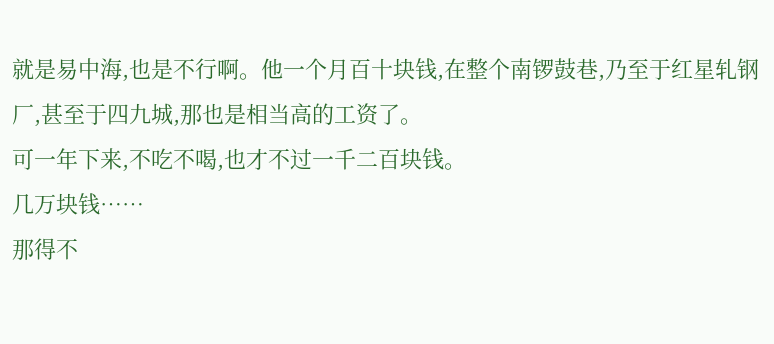就是易中海,也是不行啊。他一个月百十块钱,在整个南锣鼓巷,乃至于红星轧钢厂,甚至于四九城,那也是相当高的工资了。
可一年下来,不吃不喝,也才不过一千二百块钱。
几万块钱……
那得不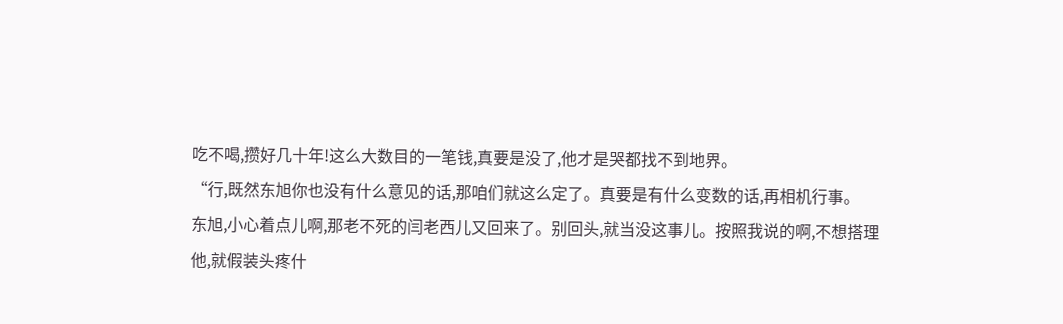吃不喝,攒好几十年!这么大数目的一笔钱,真要是没了,他才是哭都找不到地界。
“行,既然东旭你也没有什么意见的话,那咱们就这么定了。真要是有什么变数的话,再相机行事。
东旭,小心着点儿啊,那老不死的闫老西儿又回来了。别回头,就当没这事儿。按照我说的啊,不想搭理他,就假装头疼什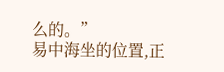么的。”
易中海坐的位置,正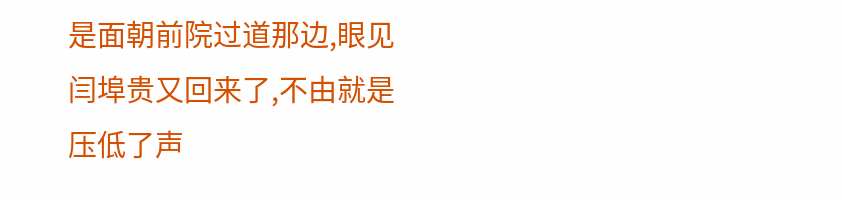是面朝前院过道那边,眼见闫埠贵又回来了,不由就是压低了声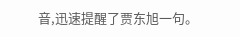音,迅速提醒了贾东旭一句。